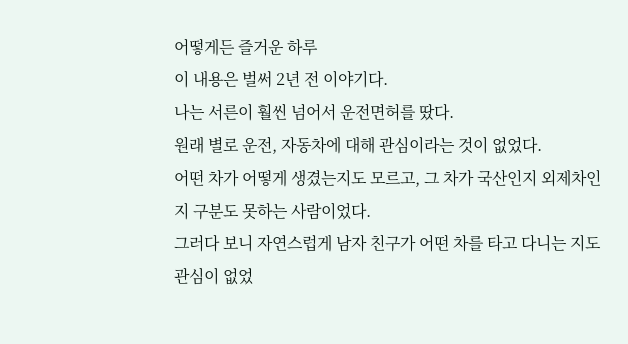어떻게든 즐거운 하루
이 내용은 벌써 2년 전 이야기다.
나는 서른이 훨씬 넘어서 운전면허를 땄다.
원래 별로 운전, 자동차에 대해 관심이라는 것이 없었다.
어떤 차가 어떻게 생겼는지도 모르고, 그 차가 국산인지 외제차인지 구분도 못하는 사람이었다.
그러다 보니 자연스럽게 남자 친구가 어떤 차를 타고 다니는 지도 관심이 없었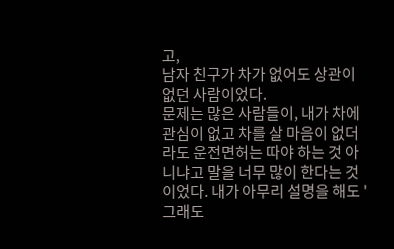고,
남자 친구가 차가 없어도 상관이 없던 사람이었다.
문제는 많은 사람들이, 내가 차에 관심이 없고 차를 살 마음이 없더라도 운전면허는 따야 하는 것 아니냐고 말을 너무 많이 한다는 것이었다. 내가 아무리 설명을 해도 '그래도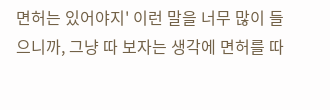면허는 있어야지' 이런 말을 너무 많이 들으니까, 그냥 따 보자는 생각에 면허를 따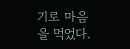기로 마음을 먹었다.